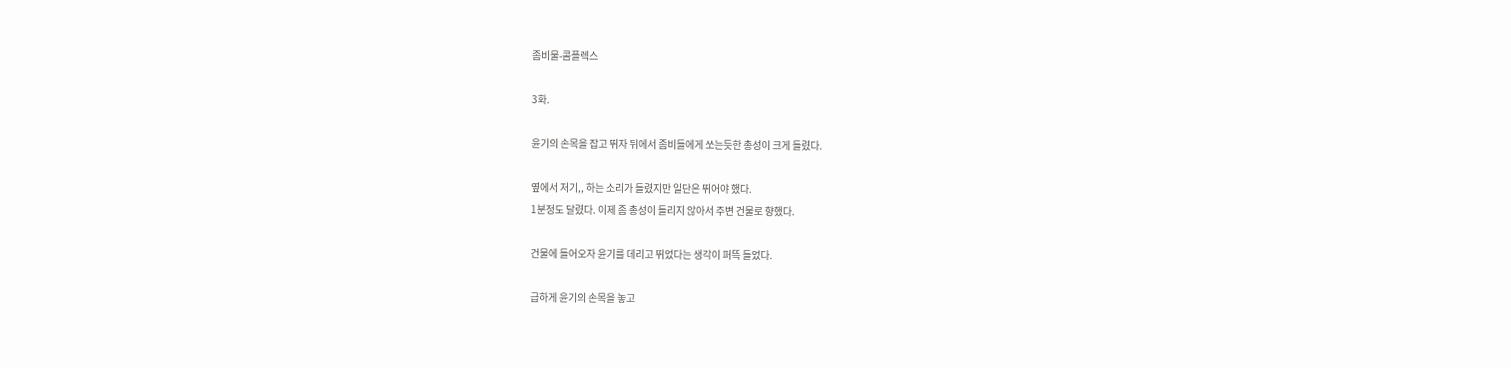좀비물-콤플렉스

3화.

윤기의 손목을 잡고 뛰자 뒤에서 좀비들에게 쏘는듯한 총성이 크게 들렸다.

옆에서 저기,, 하는 소리가 들렸지만 일단은 뛰어야 했다.
1분정도 달렸다. 이제 좀 총성이 들리지 않아서 주변 건물로 향했다.

건물에 들어오자 윤기를 데리고 뛰었다는 생각이 퍼뜩 들었다.

급하게 윤기의 손목을 놓고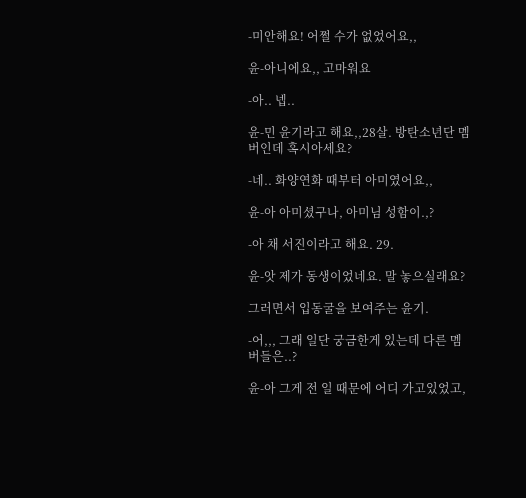-미안해요! 어쩔 수가 없었어요,,

윤-아니에요,, 고마워요

-아.. 넵..

윤-민 윤기라고 해요,,28살. 방탄소년단 멤버인데 혹시아세요?

-네.. 화양연화 때부터 아미였어요,,

윤-아 아미셨구나, 아미님 성함이.,?

-아 채 서진이라고 해요. 29.

윤-앗 제가 동생이었네요. 말 놓으실래요?

그러면서 입동굴을 보여주는 윤기.

-어,,, 그래 일단 궁금한게 있는데 다른 멤버들은..?

윤-아 그게 전 일 때문에 어디 가고있었고,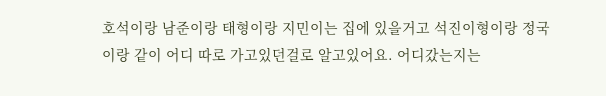호석이랑 남준이랑 태형이랑 지민이는 집에 있을거고 석진이형이랑 정국이랑 같이 어디 따로 가고있던걸로 알고있어요. 어디갔는지는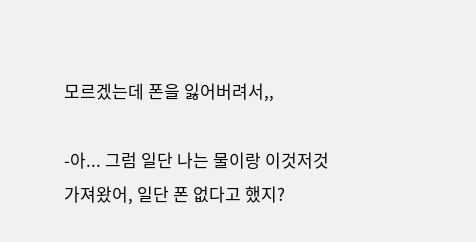모르겠는데 폰을 잃어버려서,,

-아... 그럼 일단 나는 물이랑 이것저것 가져왔어, 일단 폰 없다고 했지?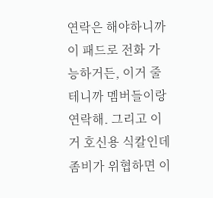연락은 해야하니까 이 패드로 전화 가능하거든, 이거 줄테니까 멤버들이랑 연락해. 그리고 이거 호신용 식칼인데 좀비가 위협하면 이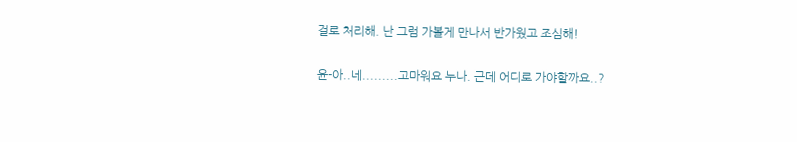걸로 처리해. 난 그럼 가볼게 만나서 반가웠고 조심해!

윤-아..네.........고마워요 누나. 근데 어디로 가야할까요..?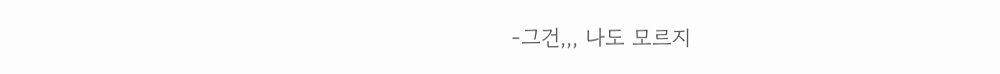-그건,,, 나도 모르지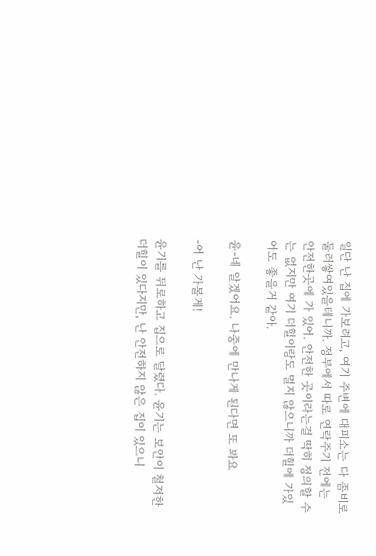일단 난 집에 가보려고, 여기 주변에 대피소는 다 좀비로 둘러쌓여있을테니까. 정부에서 따로 연락주기 전에는 안전한곳에 가 있어. 안전한 곳이라는걸 딱히 정의할 수는 없지만 여기 더힐이랑도 멀지 않으니까 더힐에 가있어도 좋을거 같아.

윤-네 알겠어요. 나중에 만나게 된다면 또 봐요

-어 난 가볼게!

윤기를 뒤로하고 집으로 달렸다. 윤기는 보안이 철저한 더힐이 있다지만, 난 안전하지 않은 집이 있으니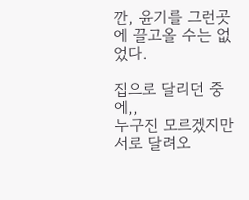깐, 윤기를 그런곳에 끌고올 수는 없었다.

집으로 달리던 중에,,
누구진 모르겠지만 서로 달려오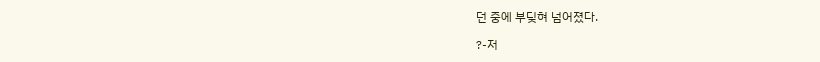던 중에 부딪혀 넘어졌다.

?-저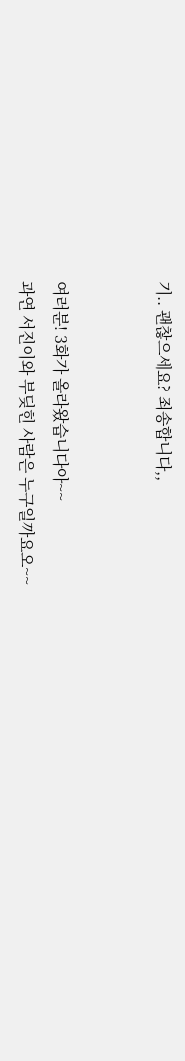기.. 괜찮으세요? 죄송합니다,,


여러분! 3화가 올라왔습니다아~~
과연 서진이와 부딪힌 사람은 누구일까요오~~